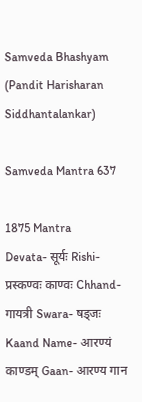Samveda Bhashyam (Pandit Harisharan Siddhantalankar)

Samveda Mantra 637

1875 Mantra
Devata- सूर्यः Rishi- प्रस्कण्वः काण्वः Chhand- गायत्री Swara- षड्जः Kaand Name- आरण्यं काण्डम् Gaan- आरण्य गान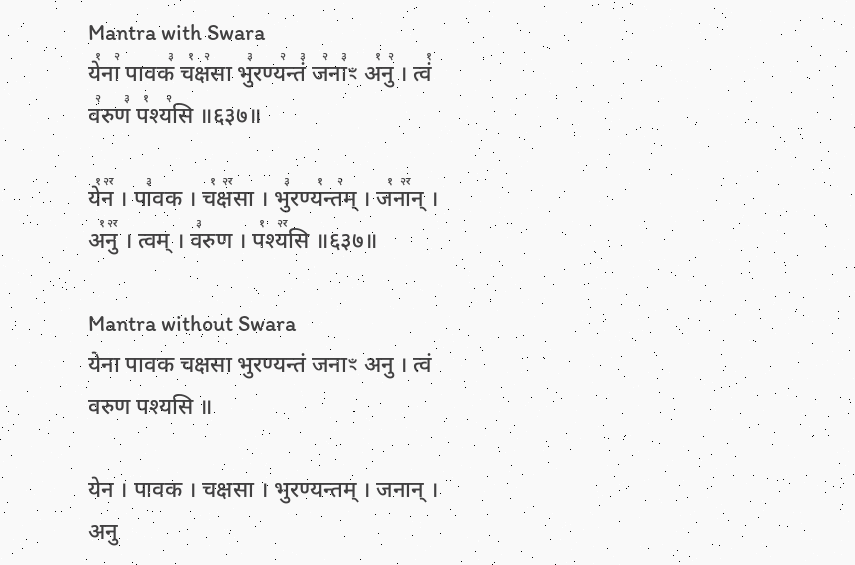Mantra with Swara
ये꣡ना꣢ पावक꣣ च꣡क्ष꣢सा भु꣣रण्य꣢न्तं꣣ ज꣢ना꣣ꣳ अ꣡नु꣢ । त्वं꣡ व꣢रुण꣣ प꣡श्य꣢सि ॥६३७॥

ये꣡न꣢꣯ । पा꣣वक । च꣡क्ष꣢꣯सा । भु꣣रण्य꣡न्त꣢म् । ज꣡ना꣢꣯न् । अ꣡नु꣢꣯ । त्वम् । व꣣रुण । प꣡श्य꣢꣯सि ॥६३७॥

Mantra without Swara
येना पावक चक्षसा भुरण्यन्तं जनाꣳ अनु । त्वं वरुण पश्यसि ॥

येन । पावक । चक्षसा । भुरण्यन्तम् । जनान् । अनु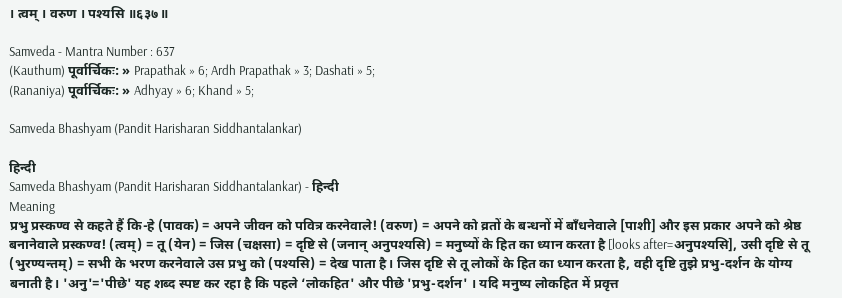। त्वम् । वरुण । पश्यसि ॥६३७॥

Samveda - Mantra Number : 637
(Kauthum) पूर्वार्चिकः: » Prapathak » 6; Ardh Prapathak » 3; Dashati » 5;
(Rananiya) पूर्वार्चिकः: » Adhyay » 6; Khand » 5;

Samveda Bhashyam (Pandit Harisharan Siddhantalankar)

हिन्दी
Samveda Bhashyam (Pandit Harisharan Siddhantalankar) - हिन्दी
Meaning
प्रभु प्रस्कण्व से कहते हैं कि-हे (पावक) = अपने जीवन को पवित्र करनेवाले! (वरुण) = अपने को व्रतों के बन्धनों में बाँधनेवाले [पाशी] और इस प्रकार अपने को श्रेष्ठ बनानेवाले प्रस्कण्व! (त्वम्) = तू (येन) = जिस (चक्षसा) = दृष्टि से (जनान् अनुपश्यसि) = मनुष्यों के हित का ध्यान करता है [looks after=अनुपश्यसि], उसी दृष्टि से तू (भुरण्यन्तम्) = सभी के भरण करनेवाले उस प्रभु को (पश्यसि) = देख पाता है। जिस दृष्टि से तू लोकों के हित का ध्यान करता है, वही दृष्टि तुझे प्रभु-दर्शन के योग्य बनाती है। 'अनु'='पीछे' यह शब्द स्पष्ट कर रहा है कि पहले ‘लोकहित' और पीछे 'प्रभु-दर्शन' । यदि मनुष्य लोकहित में प्रवृत्त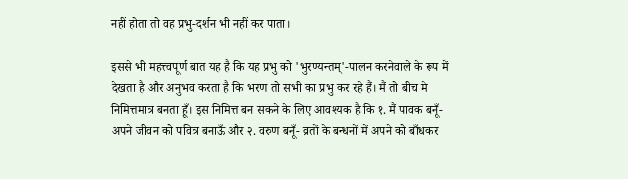नहीं होता तो वह प्रभु-दर्शन भी नहीं कर पाता।

इससे भी महत्त्वपूर्ण बात यह है कि यह प्रभु को 'भुरण्यन्तम्'-पालन करनेवाले के रूप में देखता है और अनुभव करता है कि भरण तो सभी का प्रभु कर रहे हैं। मैं तो बीच मे निमित्तमात्र बनता हूँ। इस निमित्त बन सकने के लिए आवश्यक है कि १. मैं पावक बनूँ-अपने जीवन को पवित्र बनाऊँ और २. वरुण बनूँ- व्रतों के बन्धनों में अपने को बाँधकर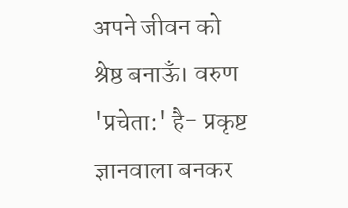अपने जीवन को श्रेष्ठ बनाऊँ। वरुण 'प्रचेता:' है- प्रकृष्ट ज्ञानवाला बनकर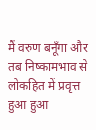मैं वरुण बनूँगा और तब निष्कामभाव से लोकहित में प्रवृत्त हुआ हुआ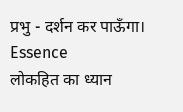प्रभु - दर्शन कर पाऊँगा।
Essence
लोकहित का ध्यान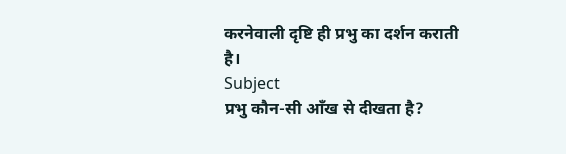करनेवाली दृष्टि ही प्रभु का दर्शन कराती है।
Subject
प्रभु कौन-सी आँख से दीखता है?